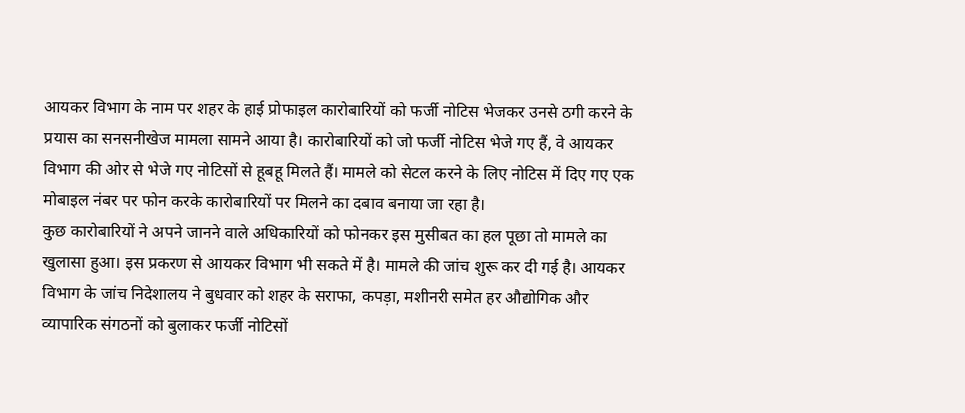आयकर विभाग के नाम पर शहर के हाई प्रोफाइल कारोबारियों को फर्जी नोटिस भेजकर उनसे ठगी करने के प्रयास का सनसनीखेज मामला सामने आया है। कारोबारियों को जो फर्जी नोटिस भेजे गए हैं, वे आयकर विभाग की ओर से भेजे गए नोटिसों से हूबहू मिलते हैं। मामले को सेटल करने के लिए नोटिस में दिए गए एक मोबाइल नंबर पर फोन करके कारोबारियों पर मिलने का दबाव बनाया जा रहा है।
कुछ कारोबारियों ने अपने जानने वाले अधिकारियों को फोनकर इस मुसीबत का हल पूछा तो मामले का खुलासा हुआ। इस प्रकरण से आयकर विभाग भी सकते में है। मामले की जांच शुरू कर दी गई है। आयकर विभाग के जांच निदेशालय ने बुधवार को शहर के सराफा, कपड़ा, मशीनरी समेत हर औद्योगिक और व्यापारिक संगठनों को बुलाकर फर्जी नोटिसों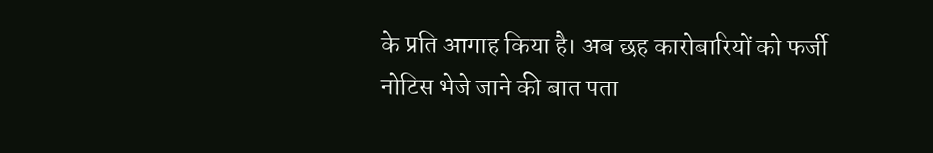के प्रति आगाह किया है। अब छह कारोबारियों को फर्जी नोटिस भेजे जाने की बात पता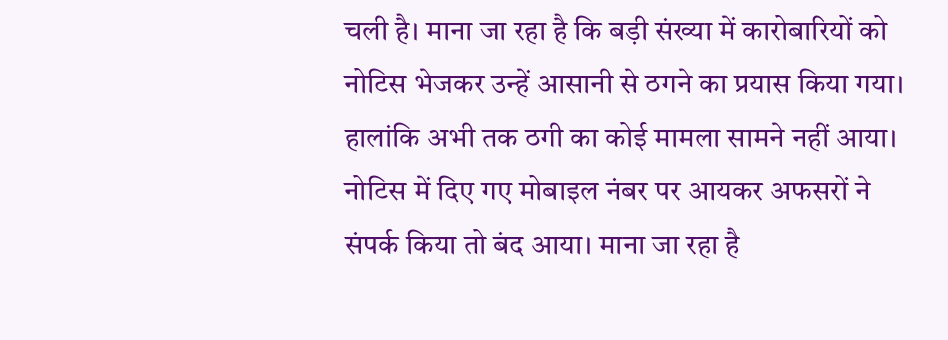चली है। माना जा रहा है कि बड़ी संख्या में कारोबारियों को नोटिस भेजकर उन्हें आसानी से ठगने का प्रयास किया गया। हालांकि अभी तक ठगी का कोई मामला सामने नहीं आया। नोटिस में दिए गए मोबाइल नंबर पर आयकर अफसरों ने संपर्क किया तो बंद आया। माना जा रहा है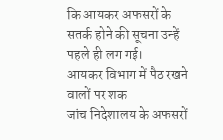कि आयकर अफसरों के सतर्क होने की सूचना उन्हें पहले ही लग गई।
आयकर विभाग में पैठ रखने वालों पर शक
जांच निदेशालय के अफसरों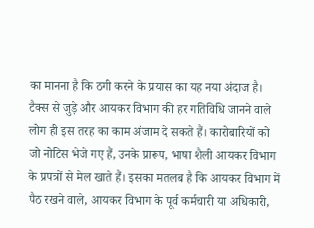का मानना है कि ठगी करने के प्रयास का यह नया अंदाज है। टैक्स से जुड़े और आयकर विभाग की हर गतिविधि जानने वाले लोग ही इस तरह का काम अंजाम दे सकते हैं। कारोबारियों को जो नोटिस भेजे गए हैं, उनके प्रारूप, भाषा शैली आयकर विभाग के प्रपत्रों से मेल खाते हैं। इसका मतलब है कि आयकर विभाग में पैठ रखने वाले, आयकर विभाग के पूर्व कर्मचारी या अधिकारी,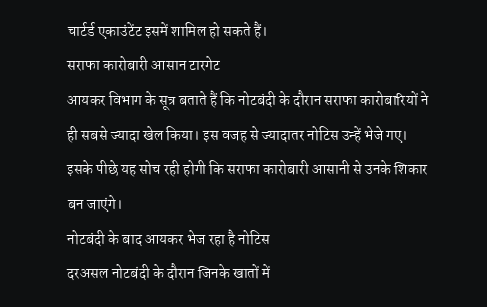चार्टर्ड एकाउंटेंट इसमें शामिल हो सकते हैं।
सराफा कारोबारी आसान टारगेट
आयकर विभाग के सूत्र बताते हैं कि नोटबंदी के दौरान सराफा कारोबारियों ने ही सबसे ज्यादा खेल किया। इस वजह से ज्यादातर नोटिस उन्हें भेजे गए। इसके पीछे यह सोच रही होगी कि सराफा कारोबारी आसानी से उनके शिकार बन जाएंगे।
नोटबंदी के बाद आयकर भेज रहा है नोटिस
दरअसल नोटबंदी के दौरान जिनके खातों में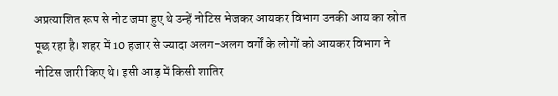अप्रत्याशित रूप से नोट जमा हुए थे उन्हें नोटिस भेजकर आयकर विभाग उनकी आय का स्रोत पूछ रहा है। शहर में 10 हजार से ज्यादा अलग-अलग वर्गों के लोगों को आयकर विभाग ने नोटिस जारी किए थे। इसी आड़ में किसी शातिर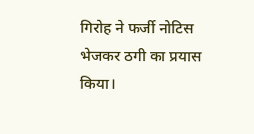गिरोह ने फर्जी नोटिस भेजकर ठगी का प्रयास किया।